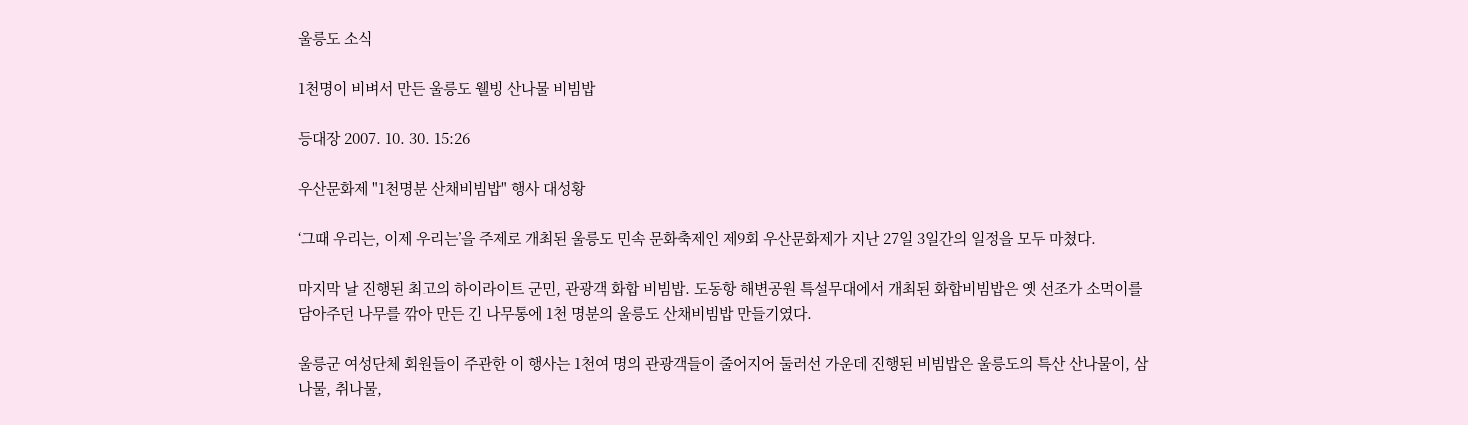울릉도 소식

1천명이 비벼서 만든 울릉도 웰빙 산나물 비빔밥

등대장 2007. 10. 30. 15:26

우산문화제 "1천명분 산채비빔밥" 행사 대성황

‘그때 우리는, 이제 우리는’을 주제로 개최된 울릉도 민속 문화축제인 제9회 우산문화제가 지난 27일 3일간의 일정을 모두 마쳤다.

마지막 날 진행된 최고의 하이라이트 군민, 관광객 화합 비빔밥. 도동항 해변공원 특설무대에서 개최된 화합비빔밥은 옛 선조가 소먹이를 담아주던 나무를 깎아 만든 긴 나무통에 1천 명분의 울릉도 산채비빔밥 만들기였다.

울릉군 여성단체 회원들이 주관한 이 행사는 1천여 명의 관광객들이 줄어지어 둘러선 가운데 진행된 비빔밥은 울릉도의 특산 산나물이, 삼나물, 취나물,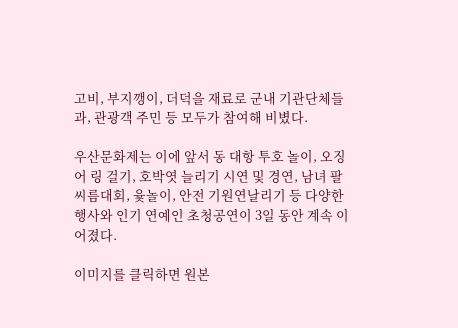고비, 부지깽이, 더덕을 재료로 군내 기관단체들과, 관광객 주민 등 모두가 참여해 비볐다.

우산문화제는 이에 앞서 동 대항 투호 놀이, 오징어 링 걸기, 호박엿 늘리기 시연 및 경연, 남녀 팔씨름대회, 윷놀이, 안전 기원연날리기 등 다양한 행사와 인기 연예인 초청공연이 3일 동안 계속 이어졌다.

이미지를 클릭하면 원본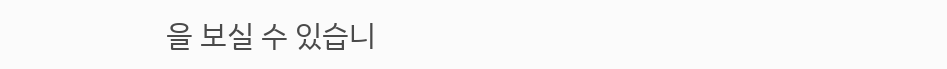을 보실 수 있습니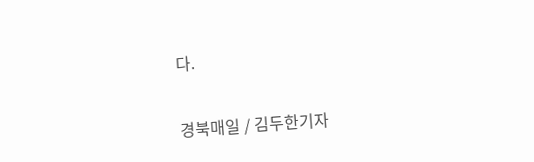다.


경북매일 / 김두한기자